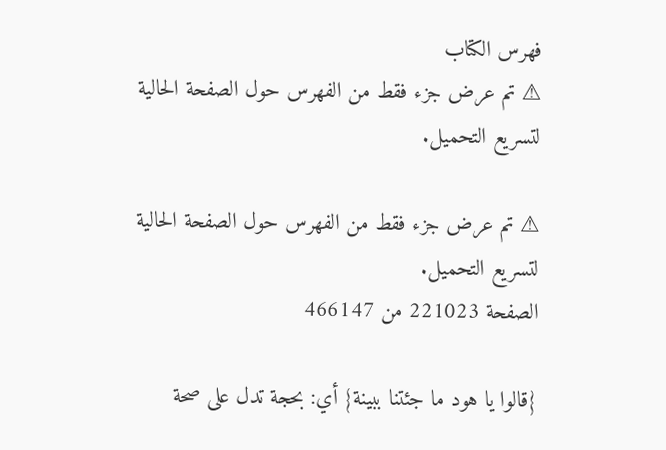فهرس الكتاب
⚠ تم عرض جزء فقط من الفهرس حول الصفحة الحالية لتسريع التحميل.

⚠ تم عرض جزء فقط من الفهرس حول الصفحة الحالية لتسريع التحميل.
الصفحة 221023 من 466147

{قالوا يا هود ما جئتنا ببينة} أي: بحجة تدل على صحة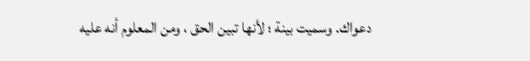دعواك. وسميت بينة ؛ لأنها تبين الحق ، ومن المعلوم أنه عليه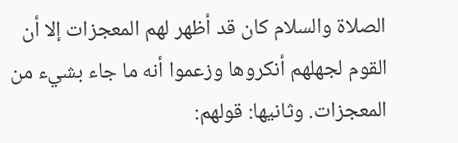الصلاة والسلام كان قد أظهر لهم المعجزات إلا أن القوم لجهلهم أنكروها وزعموا أنه ما جاء بشيء من المعجزات. وثانيها: قولهم: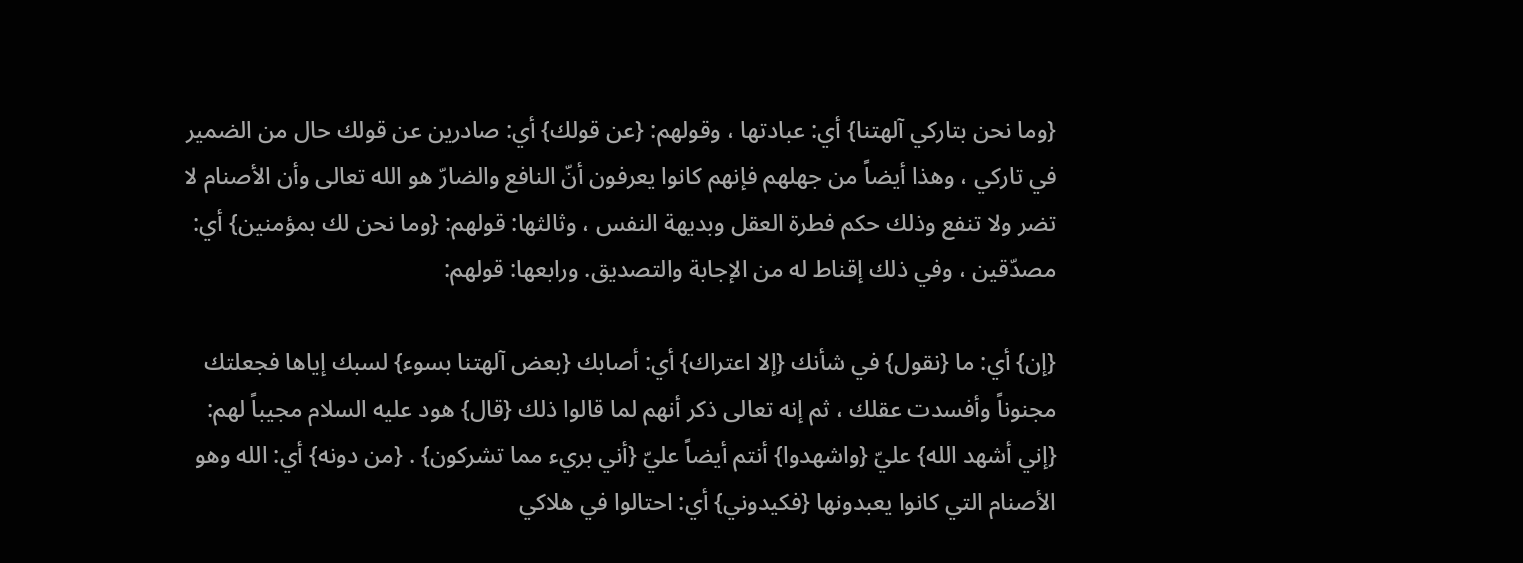{وما نحن بتاركي آلهتنا} أي: عبادتها ، وقولهم: {عن قولك} أي: صادرين عن قولك حال من الضمير في تاركي ، وهذا أيضاً من جهلهم فإنهم كانوا يعرفون أنّ النافع والضارّ هو الله تعالى وأن الأصنام لا تضر ولا تنفع وذلك حكم فطرة العقل وبديهة النفس ، وثالثها: قولهم: {وما نحن لك بمؤمنين} أي: مصدّقين ، وفي ذلك إقناط له من الإجابة والتصديق. ورابعها: قولهم:

{إن} أي: ما {نقول} في شأنك {إلا اعتراك} أي: أصابك {بعض آلهتنا بسوء} لسبك إياها فجعلتك مجنوناً وأفسدت عقلك ، ثم إنه تعالى ذكر أنهم لما قالوا ذلك {قال} هود عليه السلام مجيباً لهم: {إني أشهد الله} عليّ {واشهدوا} أنتم أيضاً عليّ {أني بريء مما تشركون} . {من دونه} أي: الله وهو الأصنام التي كانوا يعبدونها {فكيدوني} أي: احتالوا في هلاكي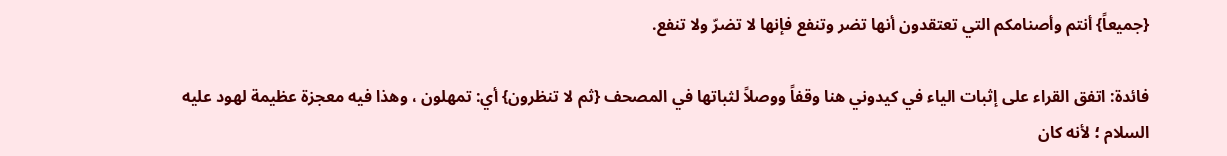{جميعاً} أنتم وأصنامكم التي تعتقدون أنها تضر وتنفع فإنها لا تضرّ ولا تنفع.

فائدة: اتفق القراء على إثبات الياء في كيدوني هنا وقفاً ووصلاً لثباتها في المصحف {ثم لا تنظرون} أي: تمهلون ، وهذا فيه معجزة عظيمة لهود عليه السلام ؛ لأنه كان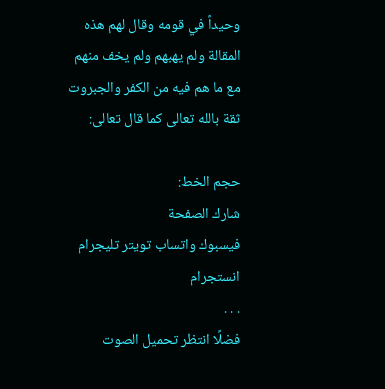وحيداً في قومه وقال لهم هذه المقالة ولم يهبهم ولم يخف منهم مع ما هم فيه من الكفر والجبروت ثقة بالله تعالى كما قال تعالى:

حجم الخط:
شارك الصفحة
فيسبوك واتساب تويتر تليجرام انستجرام
. . .
فضلًا انتظر تحميل الصوت